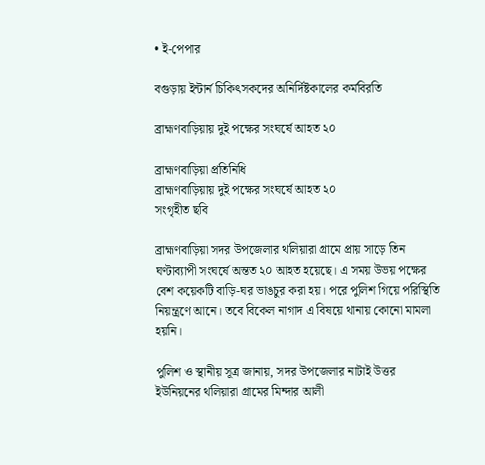• ই-পেপার

বগুড়ায় ইন্টার্ন চিকিৎসকদের অনির্দিষ্টকালের কর্মবিরতি

ব্রাহ্মণবাড়িয়ায় দুই পক্ষের সংঘর্ষে আহত ২০

ব্রাহ্মণবাড়িয়া প্রতিনিধি
ব্রাহ্মণবাড়িয়ায় দুই পক্ষের সংঘর্ষে আহত ২০
সংগৃহীত ছবি

ব্রাহ্মণবাড়িয়া সদর উপজেলার থলিয়ারা গ্রামে প্রায় সাড়ে তিন ঘণ্টাব্যাপী সংঘর্ষে অন্তত ২০ আহত হয়েছে। এ সময় উভয় পক্ষের বেশ কয়েকটি বাড়ি-ঘর ভাঙচুর করা হয়। পরে পুলিশ গিয়ে পরিস্থিতি নিয়ন্ত্রণে আনে। তবে বিকেল নাগাদ এ বিষয়ে থানায় কোনো মামলা হয়নি।

পুলিশ ও স্থানীয় সূত্র জানায়, সদর উপজেলার নাটাই উত্তর ইউনিয়নের থলিয়ারা গ্রামের মিন্দার আলী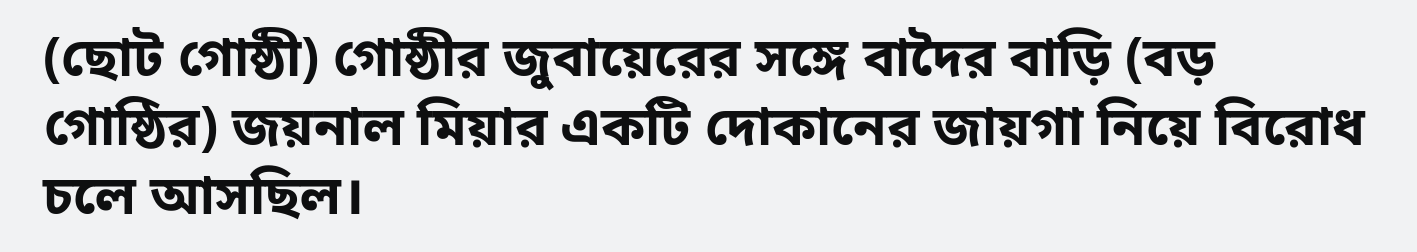(ছোট গোষ্ঠী) গোষ্ঠীর জুবায়েরের সঙ্গে বাদৈর বাড়ি (বড় গোষ্ঠির) জয়নাল মিয়ার একটি দোকানের জায়গা নিয়ে বিরোধ চলে আসছিল।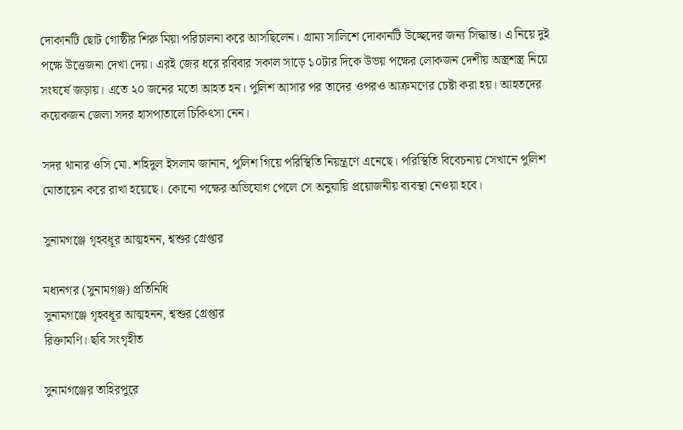দোকানটি ছোট গোষ্ঠীর শিরু মিয়া পরিচালনা করে আসছিলেন। গ্রাম্য সালিশে দোকানটি উচ্ছেদের জন্য সিদ্ধান্ত। এ নিয়ে দুই পক্ষে উত্তেজনা দেখা দেয়। এরই জের ধরে রবিবার সকাল সাড়ে ১০টার দিকে উভয় পক্ষের লোকজন দেশীয় অস্ত্রশস্ত্র নিয়ে সংঘর্ষে জড়ায়। এতে ২০ জনের মতো আহত হন। পুলিশ আসার পর তাদের ওপরও আক্রমণের চেষ্টা করা হয়। আহতদের কয়েকজন জেলা সদর হাসপাতালে চিকিৎসা নেন।

সদর থানার ওসি মো. শহিদুল ইসলাম জানান, পুলিশ গিয়ে পরিস্থিতি নিয়ন্ত্রণে এনেছে। পরিস্থিতি বিবেচনায় সেখানে পুলিশ মোতায়েন করে রাখা হয়েছে। কোনো পক্ষের অভিযোগ পেলে সে অনুযায়ি প্রয়োজনীয় ব্যবস্থা নেওয়া হবে।

সুনামগঞ্জে গৃহবধূর আত্মহনন, শ্বশুর গ্রেপ্তার

মধ্যনগর (সুনামগঞ্জ) প্রতিনিধি
সুনামগঞ্জে গৃহবধূর আত্মহনন, শ্বশুর গ্রেপ্তার
রিক্তামণি। ছবি সংগৃহীত

সুনামগঞ্জের তাহিরপুরে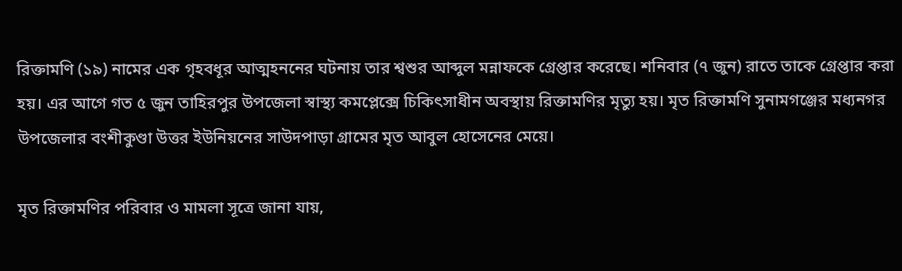রিক্তামণি (১৯) নামের এক গৃহবধূর আত্মহননের ঘটনায় তার শ্বশুর আব্দুল মন্নাফকে গ্রেপ্তার করেছে। শনিবার (৭ জুন) রাতে তাকে গ্রেপ্তার করা হয়। এর আগে গত ৫ জুন তাহিরপুর উপজেলা স্বাস্থ্য কমপ্লেক্সে চিকিৎসাধীন অবস্থায় রিক্তামণির মৃত্যু হয়। মৃত রিক্তামণি সুনামগঞ্জের মধ্যনগর উপজেলার বংশীকুণ্ডা উত্তর ইউনিয়নের সাউদপাড়া গ্রামের মৃত আবুল হোসেনের মেয়ে।

মৃত রিক্তামণির পরিবার ও মামলা সূত্রে জানা যায়,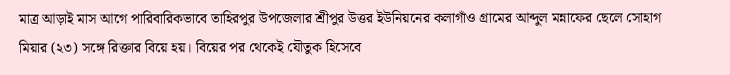মাত্র আড়াই মাস আগে পারিবারিকভাবে তাহিরপুর উপজেলার শ্রীপুর উত্তর ইউনিয়নের কলাগাঁও গ্রামের আব্দুল মন্নাফের ছেলে সোহাগ মিয়ার (২৩) সঙ্গে রিক্তার বিয়ে হয়। বিয়ের পর থেকেই যৌতুক হিসেবে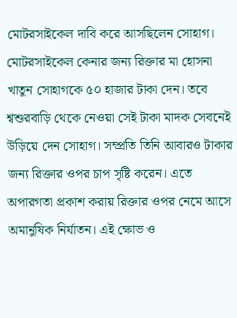মোটরসাইকেল দাবি করে আসছিলেন সোহাগ। মোটরসাইকেল কেনার জন্য রিক্তার মা হোসনা খাতুন সোহাগকে ৫০ হাজার টাকা দেন। তবে শ্বশুরবাড়ি থেকে নেওয়া সেই টাকা মাদক সেবনেই উড়িয়ে দেন সোহাগ। সম্প্রতি তিনি আবারও টাকার জন্য রিক্তার ওপর চাপ সৃষ্টি করেন। এতে অপারগতা প্রকাশ করায় রিক্তার ওপর নেমে আসে অমানুষিক নির্যাতন। এই ক্ষোভ ও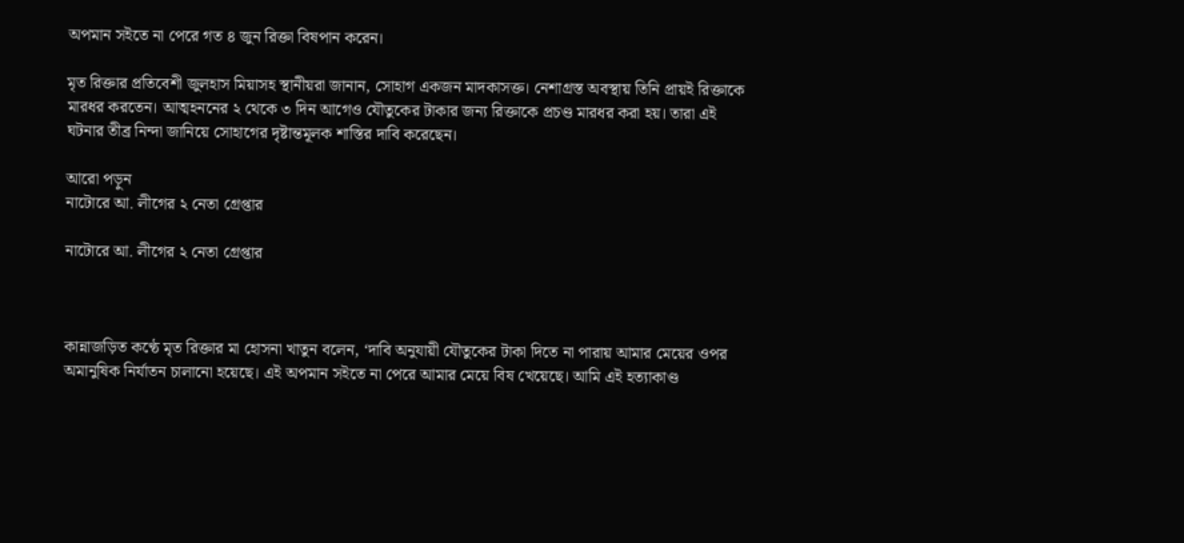অপমান সইতে না পেরে গত ৪ জুন রিক্তা বিষপান করেন।

মৃত রিক্তার প্রতিবেশী জুলহাস মিয়াসহ স্থানীয়রা জানান, সোহাগ একজন মাদকাসক্ত। নেশাগ্রস্ত অবস্থায় তিনি প্রায়ই রিক্তাকে মারধর করতেন। আত্মহননের ২ থেকে ৩ দিন আগেও যৌতুকের টাকার জন্য রিক্তাকে প্রচণ্ড মারধর করা হয়। তারা এই ঘটনার তীব্র নিন্দা জানিয়ে সোহাগের দৃষ্টান্তমূলক শাস্তির দাবি করেছেন।

আরো পড়ুন
নাটোরে আ. লীগের ২ নেতা গ্রেপ্তার

নাটোরে আ. লীগের ২ নেতা গ্রেপ্তার



কান্নাজড়িত কণ্ঠে মৃত রিক্তার মা হোসনা খাতুন বলেন, ‘দাবি অনুযায়ী যৌতুকের টাকা দিতে না পারায় আমার মেয়ের ওপর অমানুষিক নির্যাতন চালানো হয়েছে। এই অপমান সইতে না পেরে আমার মেয়ে বিষ খেয়েছে। আমি এই হত্যাকাণ্ড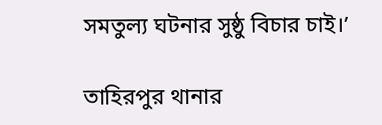সমতুল্য ঘটনার সুষ্ঠু বিচার চাই।’

তাহিরপুর থানার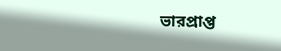ভারপ্রাপ্ত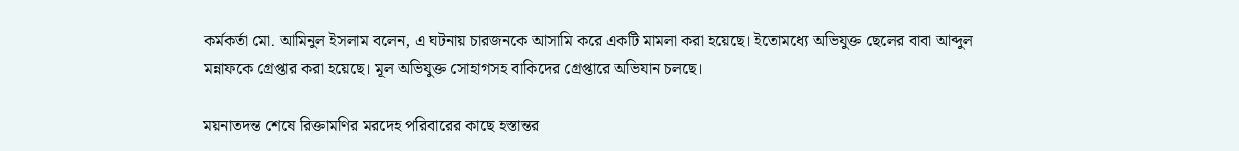কর্মকর্তা মো. আমিনুল ইসলাম বলেন, এ ঘটনায় চারজনকে আসামি করে একটি মামলা করা হয়েছে। ইতোমধ্যে অভিযুক্ত ছেলের বাবা আব্দুল মন্নাফকে গ্রেপ্তার করা হয়েছে। মূল অভিযুক্ত সোহাগসহ বাকিদের গ্রেপ্তারে অভিযান চলছে।

ময়নাতদন্ত শেষে রিক্তামণির মরদেহ পরিবারের কাছে হস্তান্তর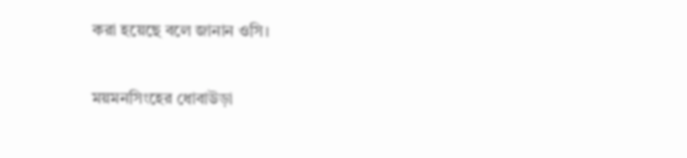করা হয়েছে বলে জানান ওসি।

ময়মনসিংহের ধোবাউড়া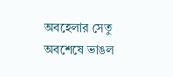অবহেলার সেতু অবশেষে ভাঙল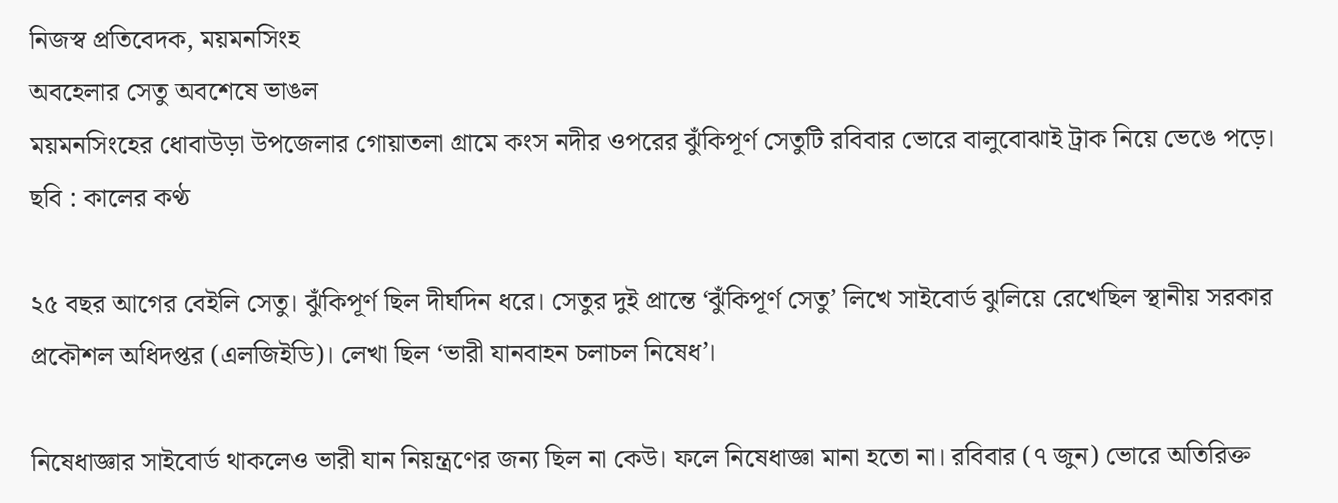নিজস্ব প্রতিবেদক, ময়মনসিংহ
অবহেলার সেতু অবশেষে ভাঙল
ময়মনসিংহের ধোবাউড়া উপজেলার গোয়াতলা গ্রামে কংস নদীর ওপরের ঝুঁকিপূর্ণ সেতুটি রবিবার ভোরে বালুবোঝাই ট্রাক নিয়ে ভেঙে পড়ে। ছবি : কালের কণ্ঠ

২৫ বছর আগের বেইলি সেতু। ঝুঁকিপূর্ণ ছিল দীর্ঘদিন ধরে। সেতুর দুই প্রান্তে ‘ঝুঁকিপূর্ণ সেতু’ লিখে সাইবোর্ড ঝুলিয়ে রেখেছিল স্থানীয় সরকার প্রকৌশল অধিদপ্তর (এলজিইডি)। লেখা ছিল ‘ভারী যানবাহন চলাচল নিষেধ’।

নিষেধাজ্ঞার সাইবোর্ড থাকলেও ভারী যান নিয়ন্ত্রণের জন্য ছিল না কেউ। ফলে নিষেধাজ্ঞা মানা হতো না। রবিবার (৭ জুন) ভোরে অতিরিক্ত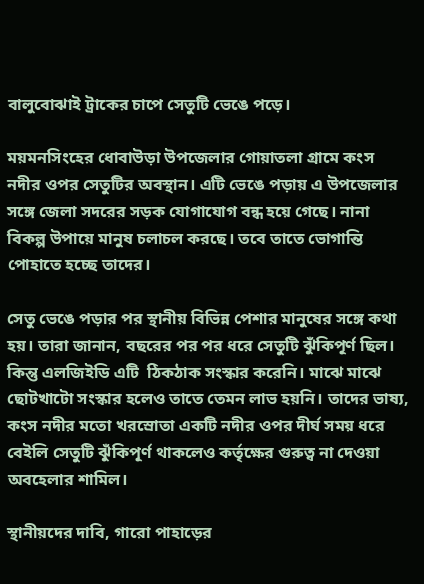বালুবোঝাই ট্রাকের চাপে সেতুটি ভেঙে পড়ে।

ময়মনসিংহের ধোবাউড়া উপজেলার গোয়াতলা গ্রামে কংস নদীর ওপর সেতুটির অবস্থান। এটি ভেঙে পড়ায় এ উপজেলার সঙ্গে জেলা সদরের সড়ক যোগাযোগ বন্ধ হয়ে গেছে। নানা বিকল্প উপায়ে মানুষ চলাচল করছে। তবে তাতে ভোগান্তি পোহাতে হচ্ছে তাদের।

সেতু ভেঙে পড়ার পর স্থানীয় বিভিন্ন পেশার মানুষের সঙ্গে কথা হয়। তারা জানান, বছরের পর পর ধরে সেতুটি ঝুঁকিপূর্ণ ছিল। কিন্তু এলজিইডি এটি  ঠিকঠাক সংস্কার করেনি। মাঝে মাঝে ছোটখাটো সংস্কার হলেও তাতে তেমন লাভ হয়নি। তাদের ভাষ্য, কংস নদীর মতো খরস্রোতা একটি নদীর ওপর দীর্ঘ সময় ধরে বেইলি সেতুটি ঝুঁকিপূর্ণ থাকলেও কর্তৃক্ষের গুরুত্ব না দেওয়া অবহেলার শামিল।

স্থানীয়দের দাবি, গারো পাহাড়ের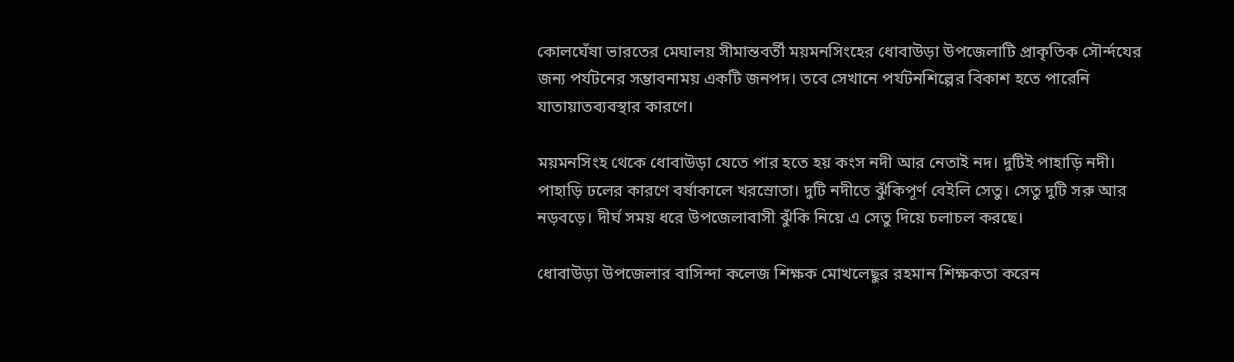কোলঘেঁষা ভারতের মেঘালয় সীমান্তবর্তী ময়মনসিংহের ধোবাউড়া উপজেলাটি প্রাকৃতিক সৌর্ন্দযের জন্য পর্যটনের সম্ভাবনাময় একটি জনপদ। তবে সেখানে পর্যটনশিল্পের বিকাশ হতে পারেনি যাতায়াতব্যবস্থার কারণে।

ময়মনসিংহ থেকে ধোবাউড়া যেতে পার হতে হয় কংস নদী আর নেতাই নদ। দুটিই পাহাড়ি নদী। পাহাড়ি ঢলের কারণে বর্ষাকালে খরস্রোতা। দুটি নদীতে ঝুঁকিপূর্ণ বেইলি সেতু। সেতু দুটি সরু আর নড়বড়ে। দীর্ঘ সময় ধরে উপজেলাবাসী ঝুঁকি নিয়ে এ সেতু দিয়ে চলাচল করছে।

ধোবাউড়া উপজেলার বাসিন্দা কলেজ শিক্ষক মোখলেছুর রহমান শিক্ষকতা করেন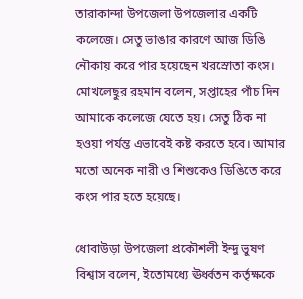তারাকান্দা উপজেলা উপজেলার একটি কলেজে। সেতু ভাঙার কারণে আজ ডিঙি নৌকায় করে পার হয়েছেন খরস্রোতা কংস। মোখলেছুর রহমান বলেন, সপ্তাহের পাঁচ দিন আমাকে কলেজে যেতে হয়। সেতু ঠিক না হওয়া পর্যন্ত এভাবেই কষ্ট করতে হবে। আমার মতো অনেক নারী ও শিশুকেও ডিঙিতে করে কংস পার হতে হয়েছে।

ধোবাউড়া উপজেলা প্রকৌশলী ইন্দু ভুষণ বিশ্বাস বলেন, ইতোমধ্যে ঊর্ধ্বতন কর্তৃক্ষকে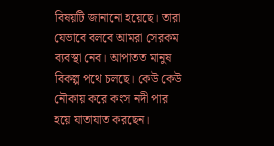বিষয়টি জানানো হয়েছে। তারা যেভাবে বলবে আমরা সেরকম ব্যবস্থা নেব। আপাতত মানুষ বিকল্প পথে চলছে। কেউ কেউ নৌকায় করে কংস নদী পার হয়ে যাতাযাত করছেন।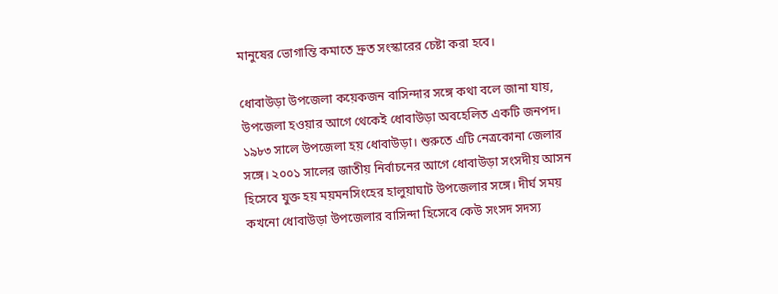মানুষের ভোগান্তি কমাতে দ্রুত সংস্কারের চেষ্টা করা হবে।

ধোবাউড়া উপজেলা কয়েকজন বাসিন্দার সঙ্গে কথা বলে জানা যায়, উপজেলা হওয়ার আগে থেকেই ধোবাউড়া অবহেলিত একটি জনপদ। ১৯৮৩ সালে উপজেলা হয় ধোবাউড়া। শুরুতে এটি নেত্রকোনা জেলার সঙ্গে। ২০০১ সালের জাতীয় নির্বাচনের আগে ধোবাউড়া সংসদীয় আসন হিসেবে যুক্ত হয় ময়মনসিংহের হালুয়াঘাট উপজেলার সঙ্গে। দীর্ঘ সময় কখনো ধোবাউড়া উপজেলার বাসিন্দা হিসেবে কেউ সংসদ সদস্য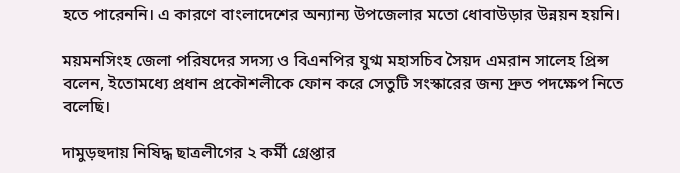হতে পারেননি। এ কারণে বাংলাদেশের অন্যান্য উপজেলার মতো ধোবাউড়ার উন্নয়ন হয়নি।

ময়মনসিংহ জেলা পরিষদের সদস্য ও বিএনপির যুগ্ম মহাসচিব সৈয়দ এমরান সালেহ প্রিন্স বলেন, ইতোমধ্যে প্রধান প্রকৌশলীকে ফোন করে সেতুটি সংস্কারের জন্য দ্রুত পদক্ষেপ নিতে বলেছি।

দামুড়হুদায় নিষিদ্ধ ছাত্রলীগের ২ কর্মী গ্রেপ্তার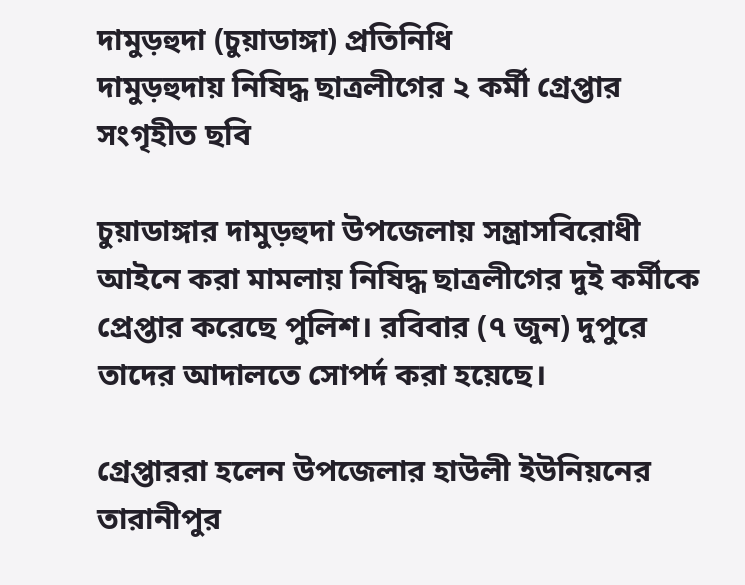দামুড়হুদা (চুয়াডাঙ্গা) প্রতিনিধি
দামুড়হুদায় নিষিদ্ধ ছাত্রলীগের ২ কর্মী গ্রেপ্তার
সংগৃহীত ছবি

চুয়াডাঙ্গার দামুড়হুদা উপজেলায় সন্ত্রাসবিরোধী আইনে করা মামলায় নিষিদ্ধ ছাত্রলীগের দুই কর্মীকে প্রেপ্তার করেছে পুলিশ। রবিবার (৭ জুন) দুপুরে তাদের আদালতে সোপর্দ করা হয়েছে।

গ্রেপ্তাররা হলেন উপজেলার হাউলী ইউনিয়নের তারানীপুর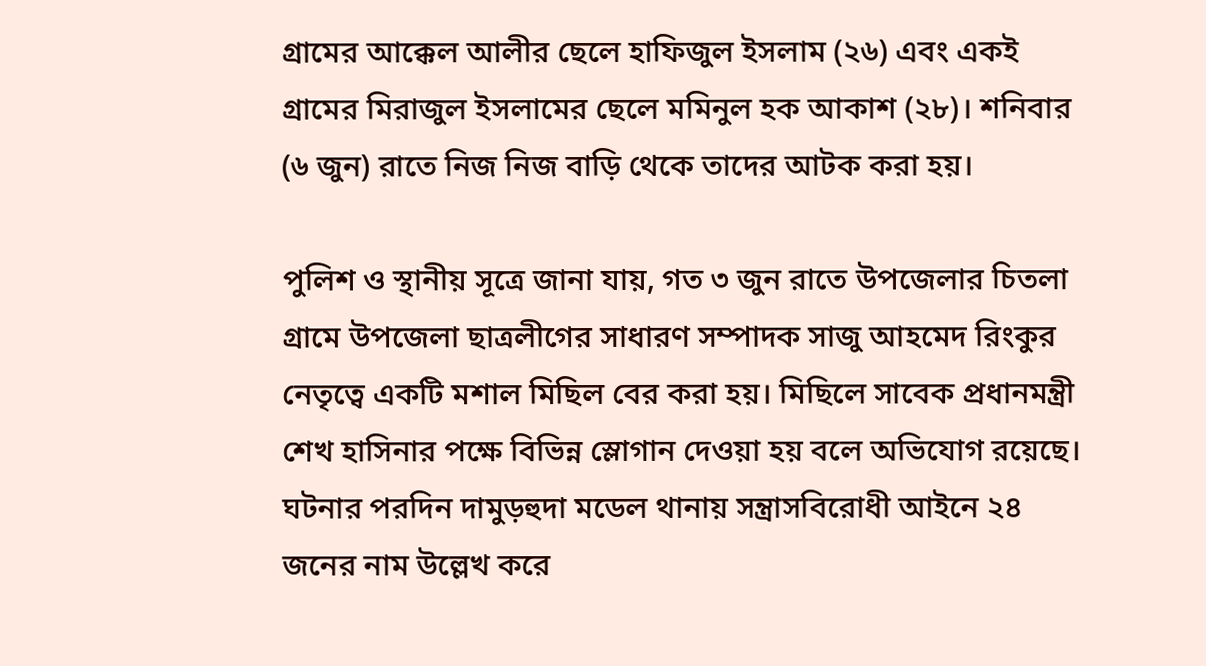গ্রামের আক্কেল আলীর ছেলে হাফিজুল ইসলাম (২৬) এবং একই গ্রামের মিরাজুল ইসলামের ছেলে মমিনুল হক আকাশ (২৮)। শনিবার (৬ জুন) রাতে নিজ নিজ বাড়ি থেকে তাদের আটক করা হয়।

পুলিশ ও স্থানীয় সূত্রে জানা যায়, গত ৩ জুন রাতে উপজেলার চিতলা গ্রামে উপজেলা ছাত্রলীগের সাধারণ সম্পাদক সাজু আহমেদ রিংকুর নেতৃত্বে একটি মশাল মিছিল বের করা হয়। মিছিলে সাবেক প্রধানমন্ত্রী শেখ হাসিনার পক্ষে বিভিন্ন স্লোগান দেওয়া হয় বলে অভিযোগ রয়েছে। ঘটনার পরদিন দামুড়হুদা মডেল থানায় সন্ত্রাসবিরোধী আইনে ২৪ জনের নাম উল্লেখ করে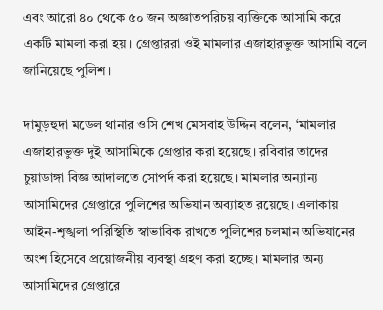এবং আরো ৪০ থেকে ৫০ জন অজ্ঞাতপরিচয় ব্যক্তিকে আসামি করে একটি মামলা করা হয়। গ্রেপ্তাররা ওই মামলার এজাহারভুক্ত আসামি বলে জানিয়েছে পুলিশ।

দামুড়হুদা মডেল থানার ওসি শেখ মেসবাহ উদ্দিন বলেন, ‘মামলার এজাহারভুক্ত দুই আসামিকে গ্রেপ্তার করা হয়েছে। রবিবার তাদের চুয়াডাঙ্গা বিজ্ঞ আদালতে সোপর্দ করা হয়েছে। মামলার অন্যান্য আসামিদের গ্রেপ্তারে পুলিশের অভিযান অব্যাহত রয়েছে। এলাকায় আইন-শৃঙ্খলা পরিস্থিতি স্বাভাবিক রাখতে পুলিশের চলমান অভিযানের অংশ হিসেবে প্রয়োজনীয় ব্যবস্থা গ্রহণ করা হচ্ছে। মামলার অন্য আসামিদের গ্রেপ্তারে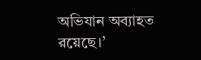অভিযান অব্যাহত রয়েছে।’